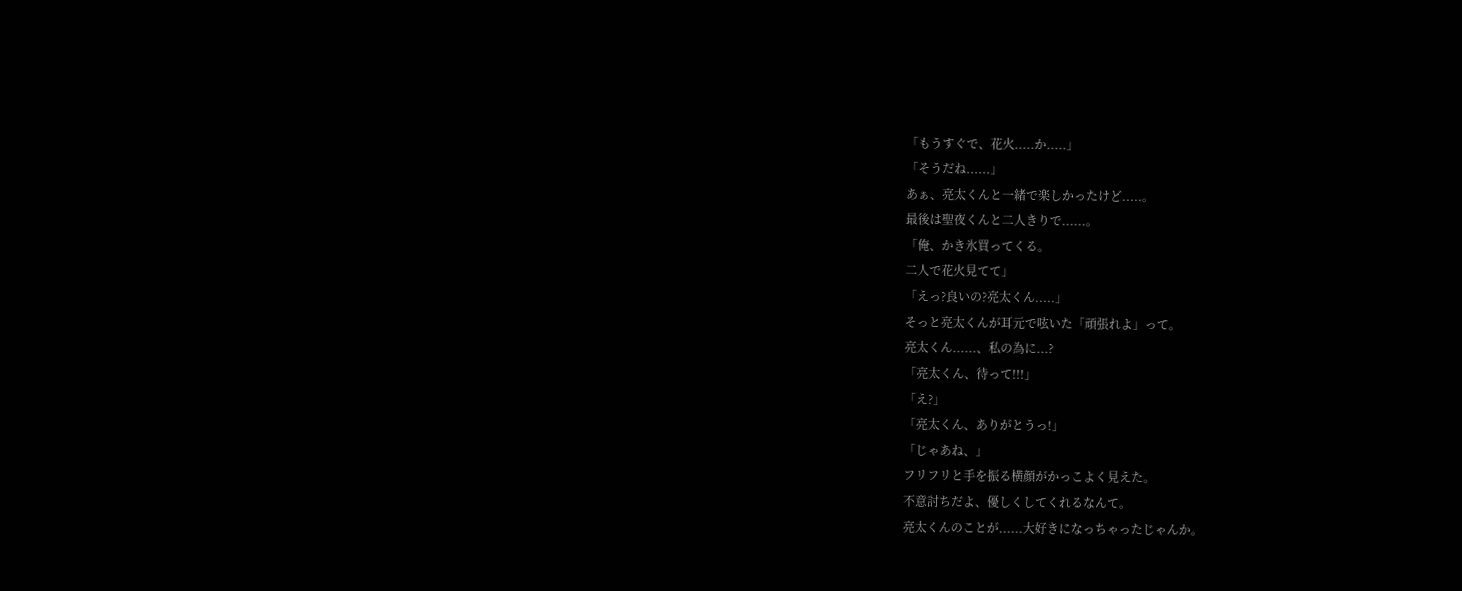「もうすぐで、花火.....か.....」
「そうだね......」
あぁ、亮太くんと一緒で楽しかったけど.....。
最後は聖夜くんと二人きりで......。
「俺、かき氷買ってくる。
二人で花火見てて」
「えっ?良いの?亮太くん.....」
そっと亮太くんが耳元で呟いた「頑張れよ」って。
亮太くん......、私の為に...?
「亮太くん、待って!!!」
「え?」
「亮太くん、ありがとうっ!」
「じゃあね、」
フリフリと手を振る横顔がかっこよく見えた。
不意討ちだよ、優しくしてくれるなんて。
亮太くんのことが......大好きになっちゃったじゃんか。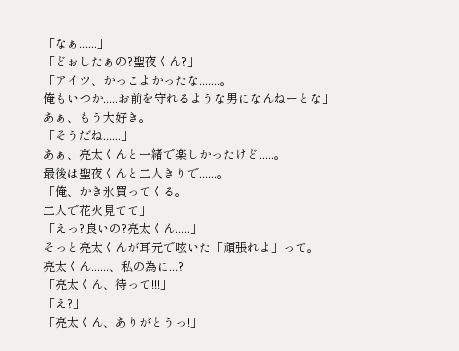「なぁ......」
「どぉしたぁの?聖夜くん?」
「アイツ、かっこよかったな.......。
俺もいつか.....お前を守れるような男になんねーとな」
あぁ、もう大好き。
「そうだね......」
あぁ、亮太くんと一緒で楽しかったけど.....。
最後は聖夜くんと二人きりで......。
「俺、かき氷買ってくる。
二人で花火見てて」
「えっ?良いの?亮太くん.....」
そっと亮太くんが耳元で呟いた「頑張れよ」って。
亮太くん......、私の為に...?
「亮太くん、待って!!!」
「え?」
「亮太くん、ありがとうっ!」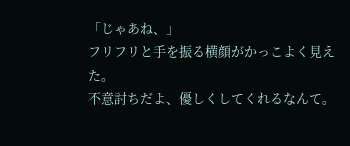「じゃあね、」
フリフリと手を振る横顔がかっこよく見えた。
不意討ちだよ、優しくしてくれるなんて。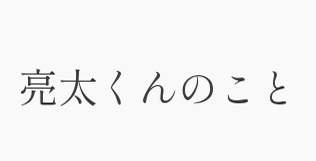亮太くんのこと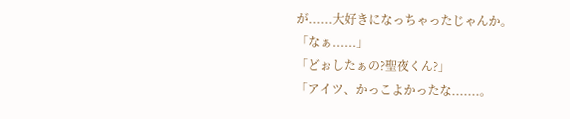が......大好きになっちゃったじゃんか。
「なぁ......」
「どぉしたぁの?聖夜くん?」
「アイツ、かっこよかったな.......。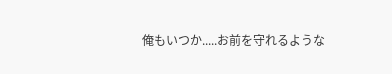俺もいつか.....お前を守れるような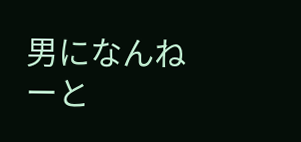男になんねーと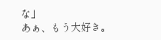な」
あぁ、もう大好き。